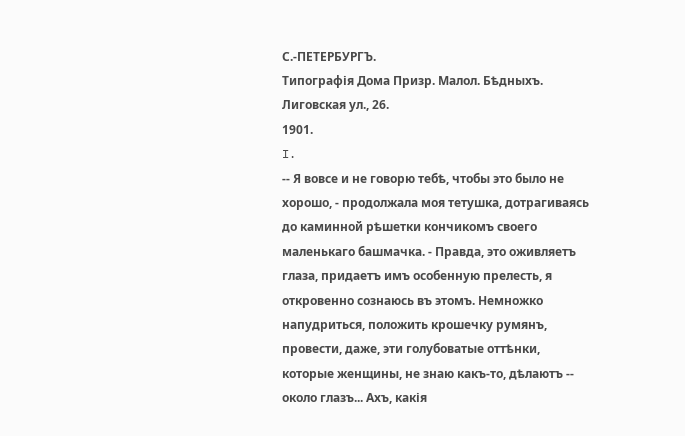С.-ПЕТЕРБУРГЪ.
Типографія Дома Призр. Малол. Бѣдныхъ. Лиговская ул., 26.
1901.
I.
-- Я вовсе и не говорю тебѣ, чтобы это было не хорошо, - продолжала моя тетушка, дотрагиваясь до каминной рѣшетки кончикомъ своего маленькаго башмачка. - Правда, это оживляетъ глаза, придаетъ имъ особенную прелесть, я откровенно сознаюсь въ этомъ. Немножко напудриться, положить крошечку румянъ, провести, даже, эти голубоватые оттѣнки, которые женщины, не знаю какъ-то, дѣлаютъ -- около глазъ... Ахъ, какія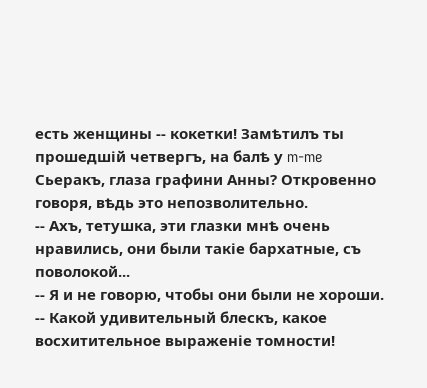есть женщины -- кокетки! Замѣтилъ ты прошедшій четвергъ, на балѣ у m-me Сьеракъ, глаза графини Анны? Откровенно говоря, вѣдь это непозволительно.
-- Ахъ, тетушка, эти глазки мнѣ очень нравились, они были такіе бархатные, съ поволокой...
-- Я и не говорю, чтобы они были не хороши.
-- Какой удивительный блескъ, какое восхитительное выраженіе томности!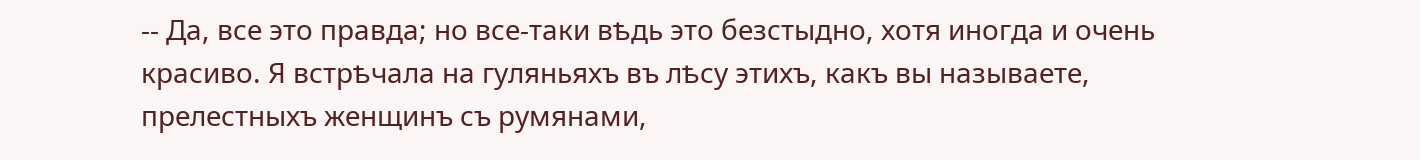-- Да, все это правда; но все-таки вѣдь это безстыдно, хотя иногда и очень красиво. Я встрѣчала на гуляньяхъ въ лѣсу этихъ, какъ вы называете, прелестныхъ женщинъ съ румянами,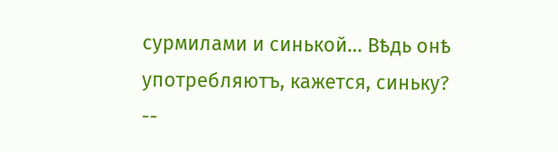сурмилами и синькой... Вѣдь онѣ употребляютъ, кажется, синьку?
--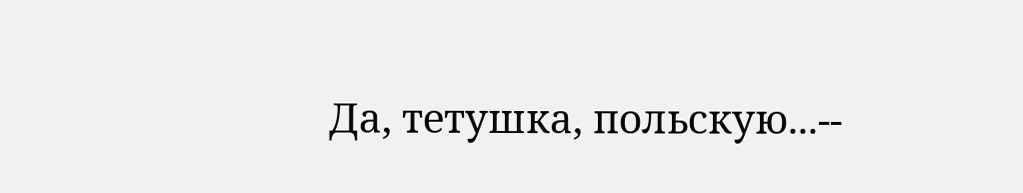Да, тетушка, польскую...--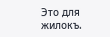Это для жилокъ.